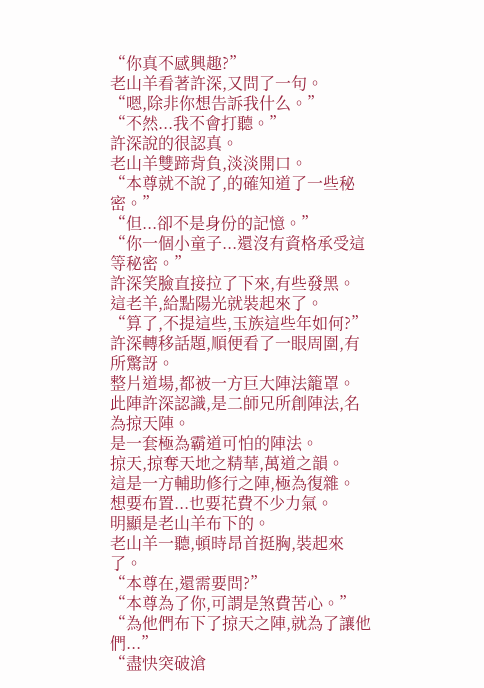“你真不感興趣?”
老山羊看著許深,又問了一句。
“嗯,除非你想告訴我什么。”
“不然...我不會打聽。”
許深說的很認真。
老山羊雙蹄背負,淡淡開口。
“本尊就不說了,的確知道了一些秘密。”
“但...卻不是身份的記憶。”
“你一個小童子...還沒有資格承受這等秘密。”
許深笑臉直接拉了下來,有些發黑。
這老羊,給點陽光就裝起來了。
“算了,不提這些,玉族這些年如何?”
許深轉移話題,順便看了一眼周圍,有所驚訝。
整片道場,都被一方巨大陣法籠罩。
此陣許深認識,是二師兄所創陣法,名為掠天陣。
是一套極為霸道可怕的陣法。
掠天,掠奪天地之精華,萬道之韻。
這是一方輔助修行之陣,極為復雜。
想要布置...也要花費不少力氣。
明顯是老山羊布下的。
老山羊一聽,頓時昂首挺胸,裝起來了。
“本尊在,還需要問?”
“本尊為了你,可謂是煞費苦心。”
“為他們布下了掠天之陣,就為了讓他們...”
“盡快突破滄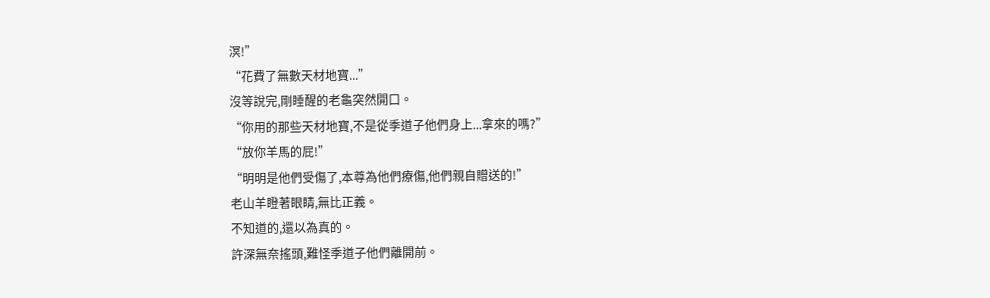溟!”
“花費了無數天材地寶...”
沒等說完,剛睡醒的老龜突然開口。
“你用的那些天材地寶,不是從季道子他們身上...拿來的嗎?”
“放你羊馬的屁!”
“明明是他們受傷了,本尊為他們療傷,他們親自贈送的!”
老山羊瞪著眼睛,無比正義。
不知道的,還以為真的。
許深無奈搖頭,難怪季道子他們離開前。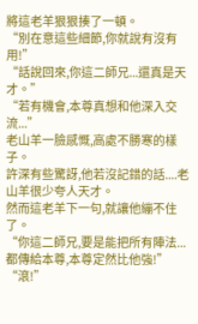將這老羊狠狠揍了一頓。
“別在意這些細節,你就說有沒有用!”
“話說回來,你這二師兄...還真是天才。”
“若有機會,本尊真想和他深入交流...”
老山羊一臉感慨,高處不勝寒的樣子。
許深有些驚訝,他若沒記錯的話....老山羊很少夸人天才。
然而這老羊下一句,就讓他繃不住了。
“你這二師兄,要是能把所有陣法...都傳給本尊,本尊定然比他強!”
“滾!”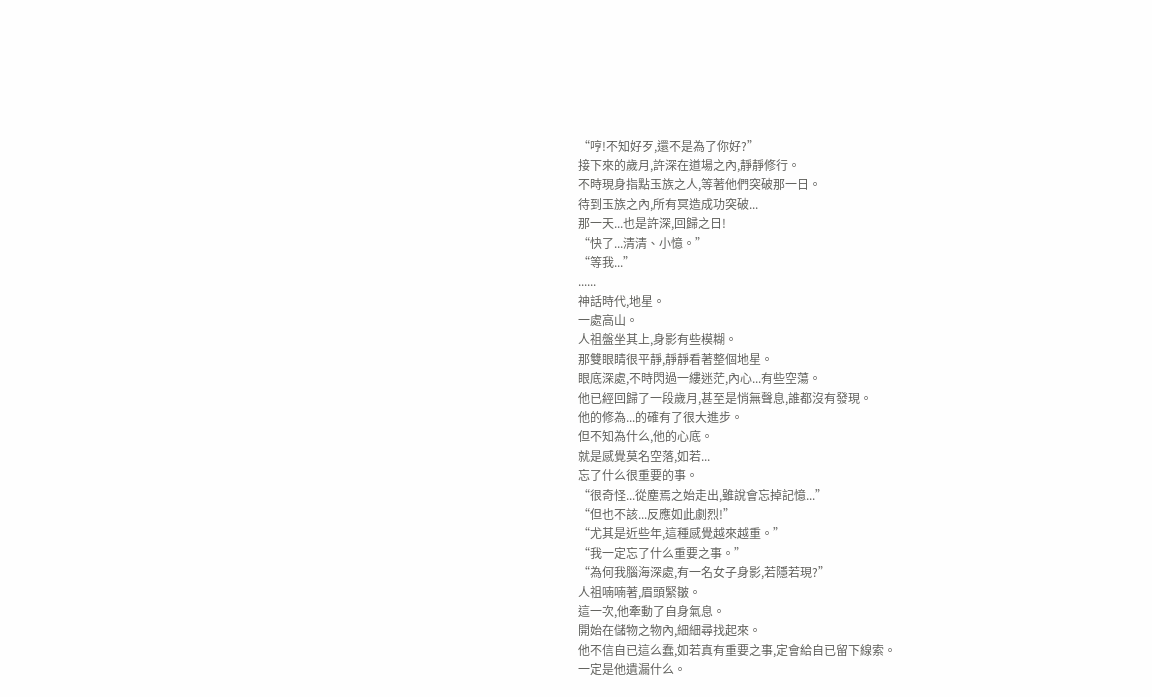“哼!不知好歹,還不是為了你好?”
接下來的歲月,許深在道場之內,靜靜修行。
不時現身指點玉族之人,等著他們突破那一日。
待到玉族之內,所有冥造成功突破...
那一天...也是許深,回歸之日!
“快了...清清、小憶。”
“等我...”
......
神話時代,地星。
一處高山。
人祖盤坐其上,身影有些模糊。
那雙眼睛很平靜,靜靜看著整個地星。
眼底深處,不時閃過一縷迷茫,內心...有些空蕩。
他已經回歸了一段歲月,甚至是悄無聲息,誰都沒有發現。
他的修為...的確有了很大進步。
但不知為什么,他的心底。
就是感覺莫名空落,如若...
忘了什么很重要的事。
“很奇怪...從塵焉之始走出,雖說會忘掉記憶...”
“但也不該...反應如此劇烈!”
“尤其是近些年,這種感覺越來越重。”
“我一定忘了什么重要之事。”
“為何我腦海深處,有一名女子身影,若隱若現?”
人祖喃喃著,眉頭緊皺。
這一次,他牽動了自身氣息。
開始在儲物之物內,細細尋找起來。
他不信自已這么蠢,如若真有重要之事,定會給自已留下線索。
一定是他遺漏什么。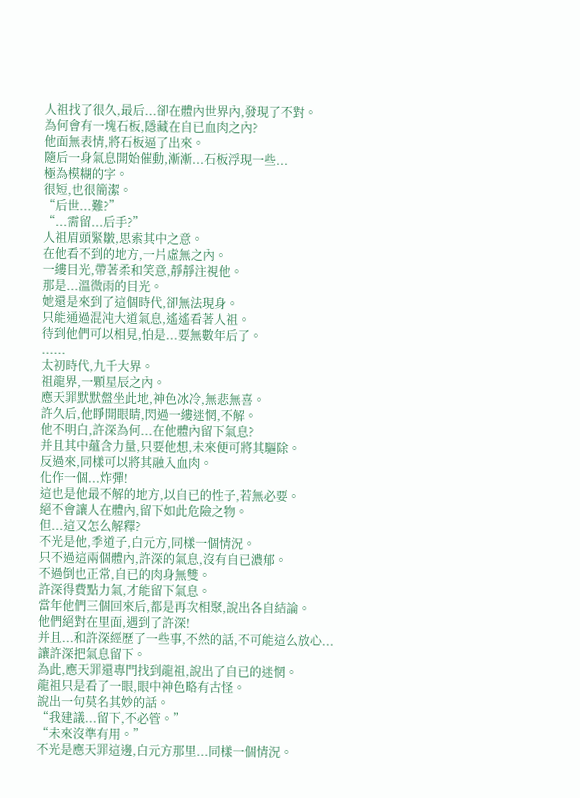人祖找了很久,最后...卻在體內世界內,發現了不對。
為何會有一塊石板,隱藏在自已血肉之內?
他面無表情,將石板逼了出來。
隨后一身氣息開始催動,漸漸...石板浮現一些...
極為模糊的字。
很短,也很簡潔。
“后世...難?”
“...需留...后手?”
人祖眉頭緊皺,思索其中之意。
在他看不到的地方,一片虛無之內。
一縷目光,帶著柔和笑意,靜靜注視他。
那是...溫微雨的目光。
她還是來到了這個時代,卻無法現身。
只能通過混沌大道氣息,遙遙看著人祖。
待到他們可以相見,怕是...要無數年后了。
......
太初時代,九千大界。
祖龍界,一顆星辰之內。
應天罪默默盤坐此地,神色冰冷,無悲無喜。
許久后,他睜開眼睛,閃過一縷迷惘,不解。
他不明白,許深為何...在他體內留下氣息?
并且其中蘊含力量,只要他想,未來便可將其驅除。
反過來,同樣可以將其融入血肉。
化作一個...炸彈!
這也是他最不解的地方,以自已的性子,若無必要。
絕不會讓人在體內,留下如此危險之物。
但...這又怎么解釋?
不光是他,季道子,白元方,同樣一個情況。
只不過這兩個體內,許深的氣息,沒有自已濃郁。
不過倒也正常,自已的肉身無雙。
許深得費點力氣,才能留下氣息。
當年他們三個回來后,都是再次相聚,說出各自結論。
他們絕對在里面,遇到了許深!
并且...和許深經歷了一些事,不然的話,不可能這么放心...
讓許深把氣息留下。
為此,應天罪還專門找到龍祖,說出了自已的迷惘。
龍祖只是看了一眼,眼中神色略有古怪。
說出一句莫名其妙的話。
“我建議...留下,不必管。”
“未來沒準有用。”
不光是應天罪這邊,白元方那里...同樣一個情況。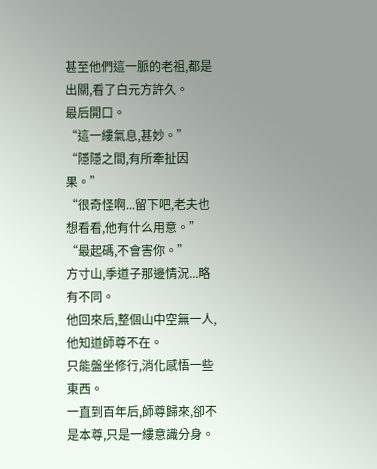甚至他們這一脈的老祖,都是出關,看了白元方許久。
最后開口。
“這一縷氣息,甚妙。”
“隱隱之間,有所牽扯因果。”
“很奇怪啊...留下吧,老夫也想看看,他有什么用意。”
“最起碼,不會害你。”
方寸山,季道子那邊情況...略有不同。
他回來后,整個山中空無一人,他知道師尊不在。
只能盤坐修行,消化感悟一些東西。
一直到百年后,師尊歸來,卻不是本尊,只是一縷意識分身。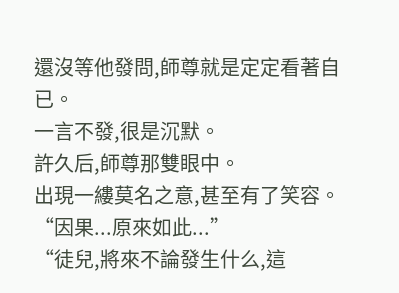還沒等他發問,師尊就是定定看著自已。
一言不發,很是沉默。
許久后,師尊那雙眼中。
出現一縷莫名之意,甚至有了笑容。
“因果...原來如此...”
“徒兒,將來不論發生什么,這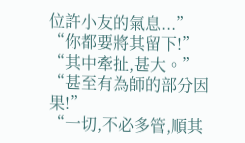位許小友的氣息...”
“你都要將其留下!”
“其中牽扯,甚大。”
“甚至有為師的部分因果!”
“一切,不必多管,順其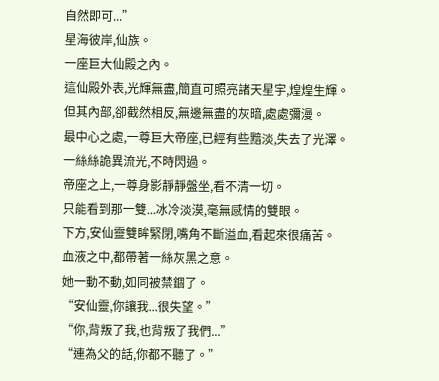自然即可...”
星海彼岸,仙族。
一座巨大仙殿之內。
這仙殿外表,光輝無盡,簡直可照亮諸天星宇,煌煌生輝。
但其內部,卻截然相反,無邊無盡的灰暗,處處彌漫。
最中心之處,一尊巨大帝座,已經有些黯淡,失去了光澤。
一絲絲詭異流光,不時閃過。
帝座之上,一尊身影靜靜盤坐,看不清一切。
只能看到那一雙...冰冷淡漠,毫無感情的雙眼。
下方,安仙靈雙眸緊閉,嘴角不斷溢血,看起來很痛苦。
血液之中,都帶著一絲灰黑之意。
她一動不動,如同被禁錮了。
“安仙靈,你讓我...很失望。”
“你,背叛了我,也背叛了我們...”
“連為父的話,你都不聽了。”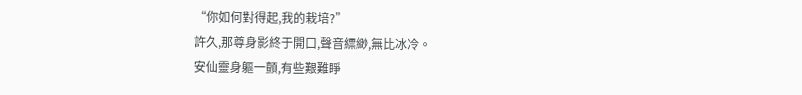“你如何對得起,我的栽培?”
許久,那尊身影終于開口,聲音縹緲,無比冰冷。
安仙靈身軀一顫,有些艱難睜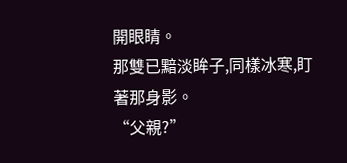開眼睛。
那雙已黯淡眸子,同樣冰寒,盯著那身影。
“父親?”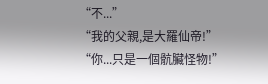“不...”
“我的父親,是大羅仙帝!”
“你...只是一個骯臟怪物!”